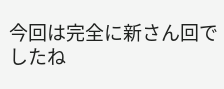今回は完全に新さん回でしたね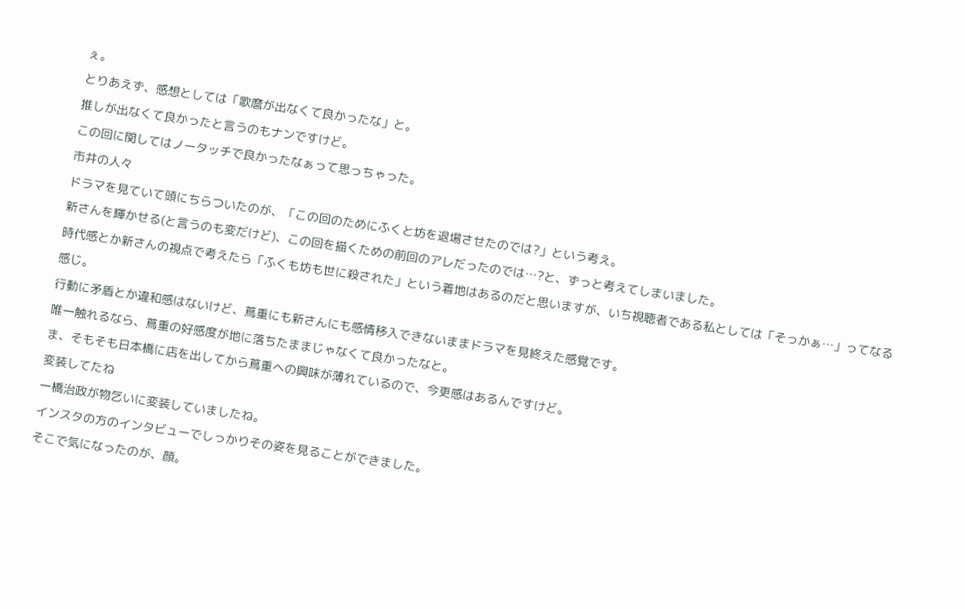ぇ。
とりあえず、感想としては「歌麿が出なくて良かったな」と。
推しが出なくて良かったと言うのもナンですけど。
この回に関してはノータッチで良かったなぁって思っちゃった。
市井の人々
ドラマを見ていて頭にちらついたのが、「この回のためにふくと坊を退場させたのでは?」という考え。
新さんを輝かせる(と言うのも変だけど)、この回を描くための前回のアレだったのでは…?と、ずっと考えてしまいました。
時代感とか新さんの視点で考えたら「ふくも坊も世に殺された」という着地はあるのだと思いますが、いち視聴者である私としては「そっかぁ…」ってなる感じ。
行動に矛盾とか違和感はないけど、蔦重にも新さんにも感情移入できないままドラマを見終えた感覚です。
唯一触れるなら、蔦重の好感度が地に落ちたままじゃなくて良かったなと。
ま、そもそも日本橋に店を出してから蔦重への興味が薄れているので、今更感はあるんですけど。
変装してたね
一橋治政が物乞いに変装していましたね。
インスタの方のインタビューでしっかりその姿を見ることができました。
そこで気になったのが、顔。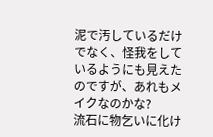泥で汚しているだけでなく、怪我をしているようにも見えたのですが、あれもメイクなのかな?
流石に物乞いに化け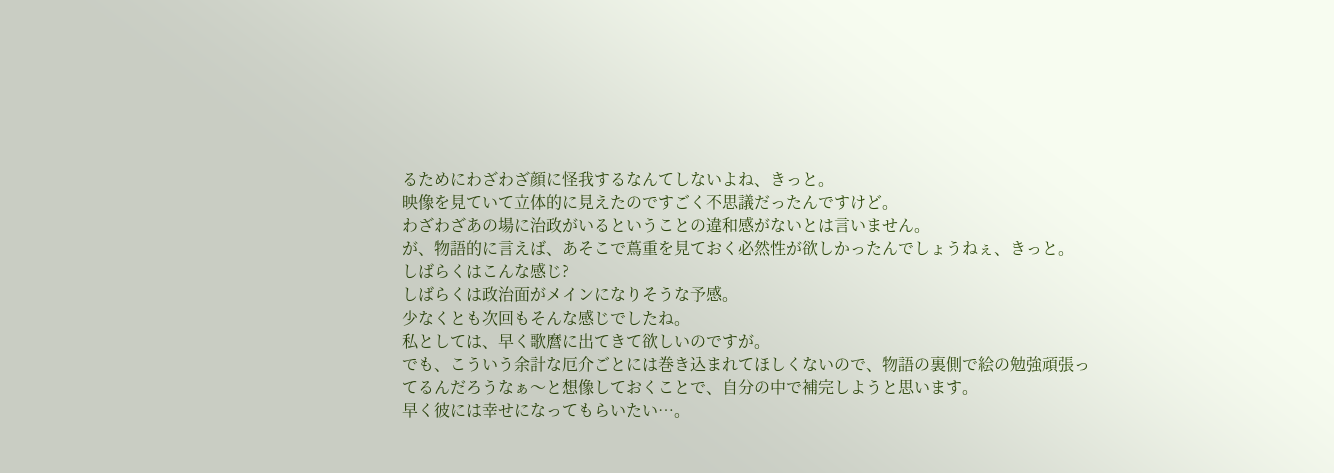るためにわざわざ顔に怪我するなんてしないよね、きっと。
映像を見ていて立体的に見えたのですごく不思議だったんですけど。
わざわざあの場に治政がいるということの違和感がないとは言いません。
が、物語的に言えば、あそこで蔦重を見ておく必然性が欲しかったんでしょうねぇ、きっと。
しばらくはこんな感じ?
しばらくは政治面がメインになりそうな予感。
少なくとも次回もそんな感じでしたね。
私としては、早く歌麿に出てきて欲しいのですが。
でも、こういう余計な厄介ごとには巻き込まれてほしくないので、物語の裏側で絵の勉強頑張ってるんだろうなぁ〜と想像しておくことで、自分の中で補完しようと思います。
早く彼には幸せになってもらいたい…。